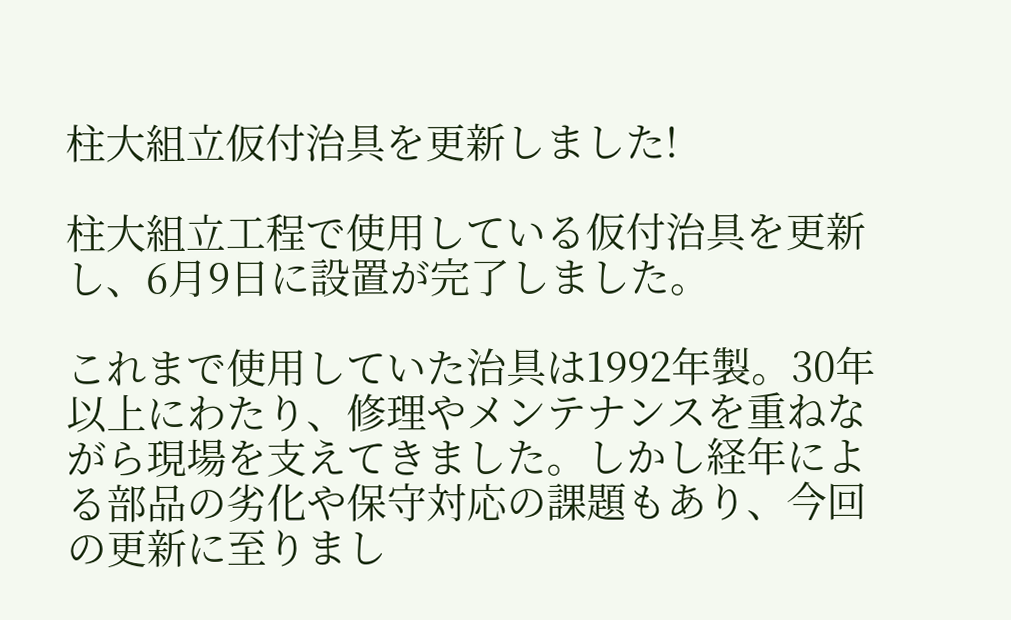柱大組立仮付治具を更新しました!

柱大組立工程で使用している仮付治具を更新し、6月9日に設置が完了しました。

これまで使用していた治具は1992年製。30年以上にわたり、修理やメンテナンスを重ねながら現場を支えてきました。しかし経年による部品の劣化や保守対応の課題もあり、今回の更新に至りまし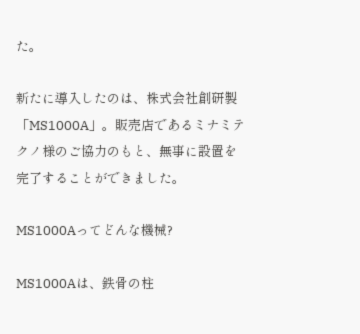た。

新たに導入したのは、株式会社創研製「MS1000A」。販売店であるミナミテクノ様のご協力のもと、無事に設置を完了することができました。

MS1000Aってどんな機械?

MS1000Aは、鉄骨の柱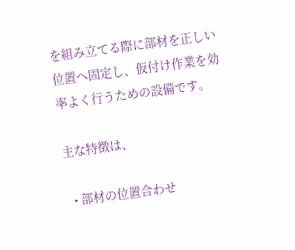を組み立てる際に部材を正しい位置へ固定し、仮付け作業を効率よく行うための設備です。

主な特徴は、

  • 部材の位置合わせ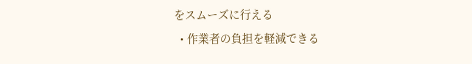をスムーズに行える
  • 作業者の負担を軽減できる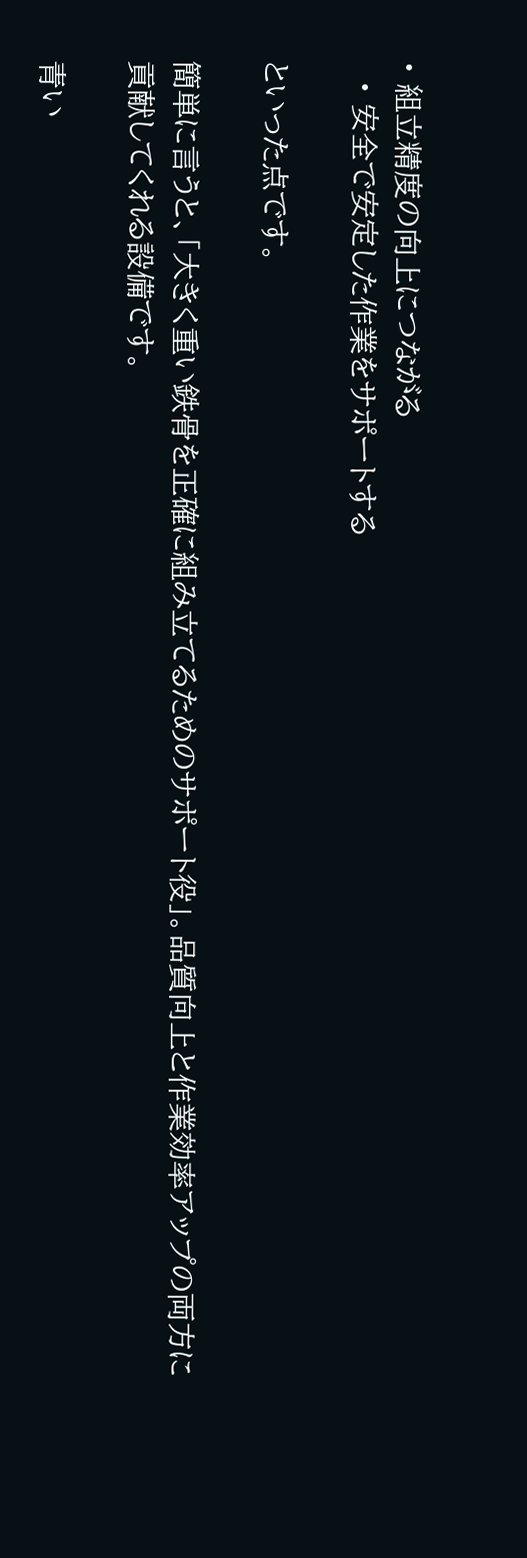• 組立精度の向上につながる
  • 安全で安定した作業をサポートする

といった点です。

簡単に言うと、「大きく重い鉄骨を正確に組み立てるためのサポート役」。品質向上と作業効率アップの両方に貢献してくれる設備です。

青い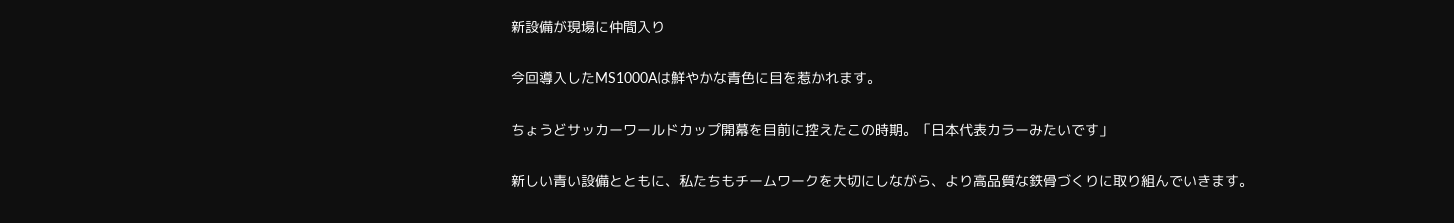新設備が現場に仲間入り

今回導入したMS1000Aは鮮やかな青色に目を惹かれます。

ちょうどサッカーワールドカップ開幕を目前に控えたこの時期。「日本代表カラーみたいです」

新しい青い設備とともに、私たちもチームワークを大切にしながら、より高品質な鉄骨づくりに取り組んでいきます。